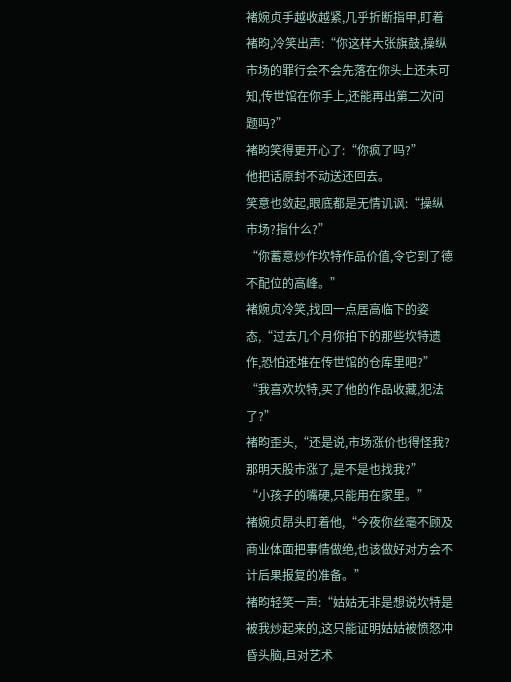褚婉贞手越收越紧,几乎折断指甲,盯着褚昀,冷笑出声:“你这样大张旗鼓,操纵市场的罪行会不会先落在你头上还未可知,传世馆在你手上,还能再出第二次问题吗?”
褚昀笑得更开心了:“你疯了吗?”
他把话原封不动送还回去。
笑意也敛起,眼底都是无情讥讽:“操纵市场?指什么?”
“你蓄意炒作坎特作品价值,令它到了德不配位的高峰。”
褚婉贞冷笑,找回一点居高临下的姿态,“过去几个月你拍下的那些坎特遗作,恐怕还堆在传世馆的仓库里吧?”
“我喜欢坎特,买了他的作品收藏,犯法了?”
褚昀歪头,“还是说,市场涨价也得怪我?那明天股市涨了,是不是也找我?”
“小孩子的嘴硬,只能用在家里。”
褚婉贞昂头盯着他,“今夜你丝毫不顾及商业体面把事情做绝,也该做好对方会不计后果报复的准备。”
褚昀轻笑一声:“姑姑无非是想说坎特是被我炒起来的,这只能证明姑姑被愤怒冲昏头脑,且对艺术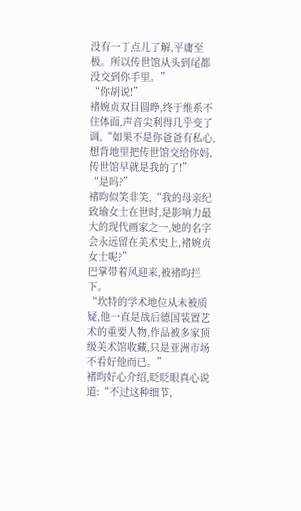没有一丁点儿了解,平庸至极。所以传世馆从头到尾都没交到你手里。”
“你胡说!”
褚婉贞双目圆睁,终于维系不住体面,声音尖利得几乎变了调,“如果不是你爸爸有私心,想背地里把传世馆交给你妈,传世馆早就是我的了!”
“是吗?”
褚昀似笑非笑,“我的母亲纪致瑜女士在世时,是影响力最大的现代画家之一,她的名字会永远留在美术史上,褚婉贞女士呢?”
巴掌带着风迎来,被褚昀拦下。
“坎特的学术地位从未被质疑,他一直是战后德国装置艺术的重要人物,作品被多家顶级美术馆收藏,只是亚洲市场不看好他而已。”
褚昀好心介绍,眨眨眼真心说道:“不过这种细节,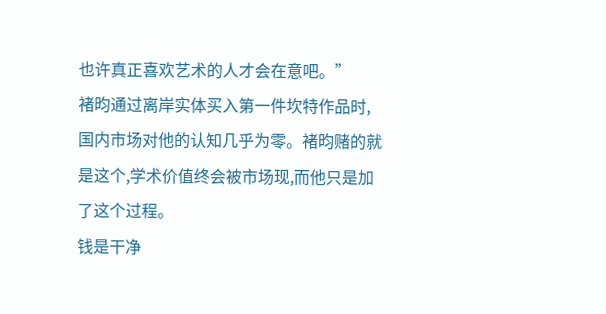也许真正喜欢艺术的人才会在意吧。”
褚昀通过离岸实体买入第一件坎特作品时,国内市场对他的认知几乎为零。褚昀赌的就是这个,学术价值终会被市场现,而他只是加了这个过程。
钱是干净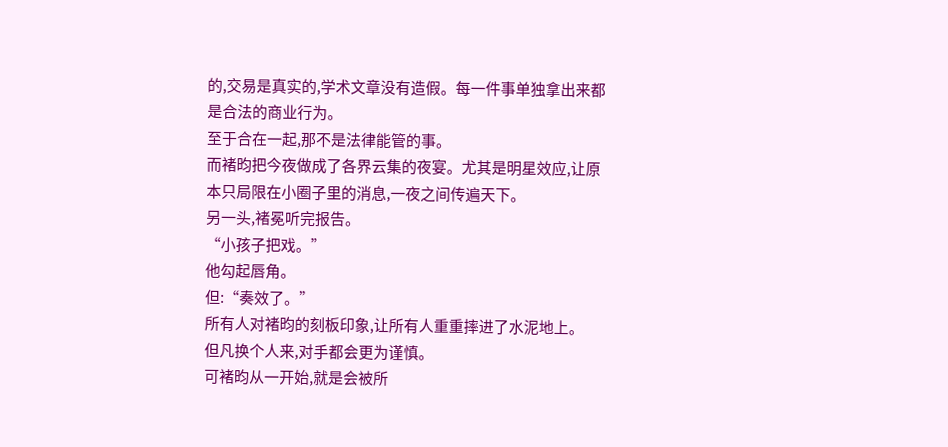的,交易是真实的,学术文章没有造假。每一件事单独拿出来都是合法的商业行为。
至于合在一起,那不是法律能管的事。
而褚昀把今夜做成了各界云集的夜宴。尤其是明星效应,让原本只局限在小圈子里的消息,一夜之间传遍天下。
另一头,褚冕听完报告。
“小孩子把戏。”
他勾起唇角。
但:“奏效了。”
所有人对褚昀的刻板印象,让所有人重重摔进了水泥地上。
但凡换个人来,对手都会更为谨慎。
可褚昀从一开始,就是会被所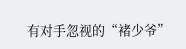有对手忽视的“褚少爷”